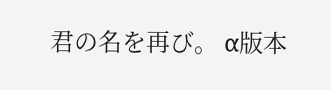君の名を再び。 α版本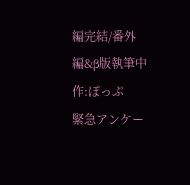編完結/番外編&β版執筆中 作:ぽっぷ
緊急アンケー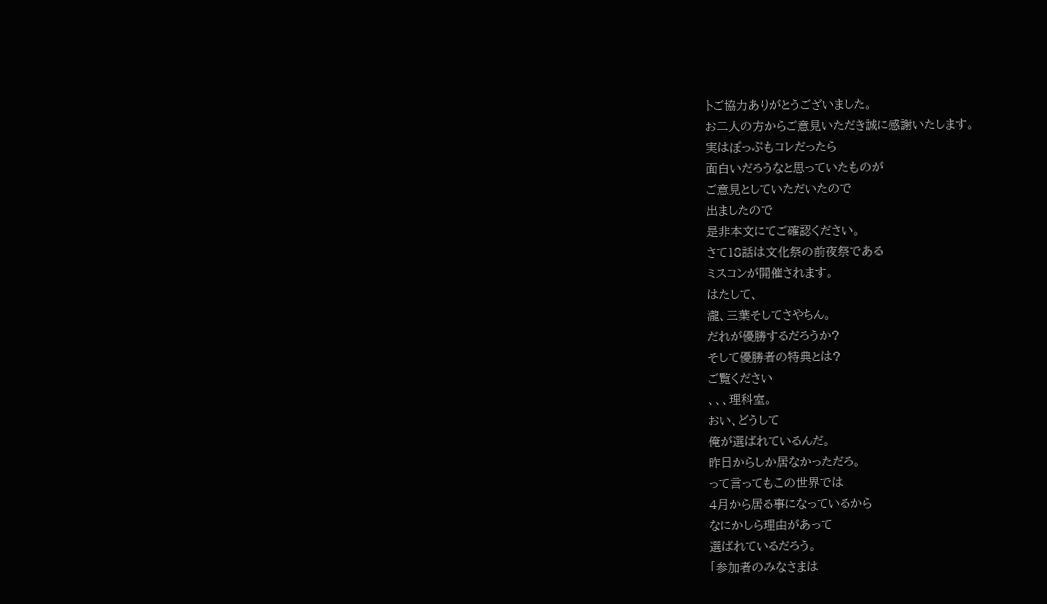トご協力ありがとうございました。
お二人の方からご意見いただき誠に感謝いたします。
実はぽっぷもコレだったら
面白いだろうなと思っていたものが
ご意見としていただいたので
出ましたので
是非本文にてご確認ください。
さて18話は文化祭の前夜祭である
ミスコンが開催されます。
はたして、
瀧、三葉そしてさやちん。
だれが優勝するだろうか?
そして優勝者の特典とは?
ご覧ください
、、、理科室。
おい、どうして
俺が選ばれているんだ。
昨日からしか居なかっただろ。
って言ってもこの世界では
4月から居る事になっているから
なにかしら理由があって
選ばれているだろう。
「参加者のみなさまは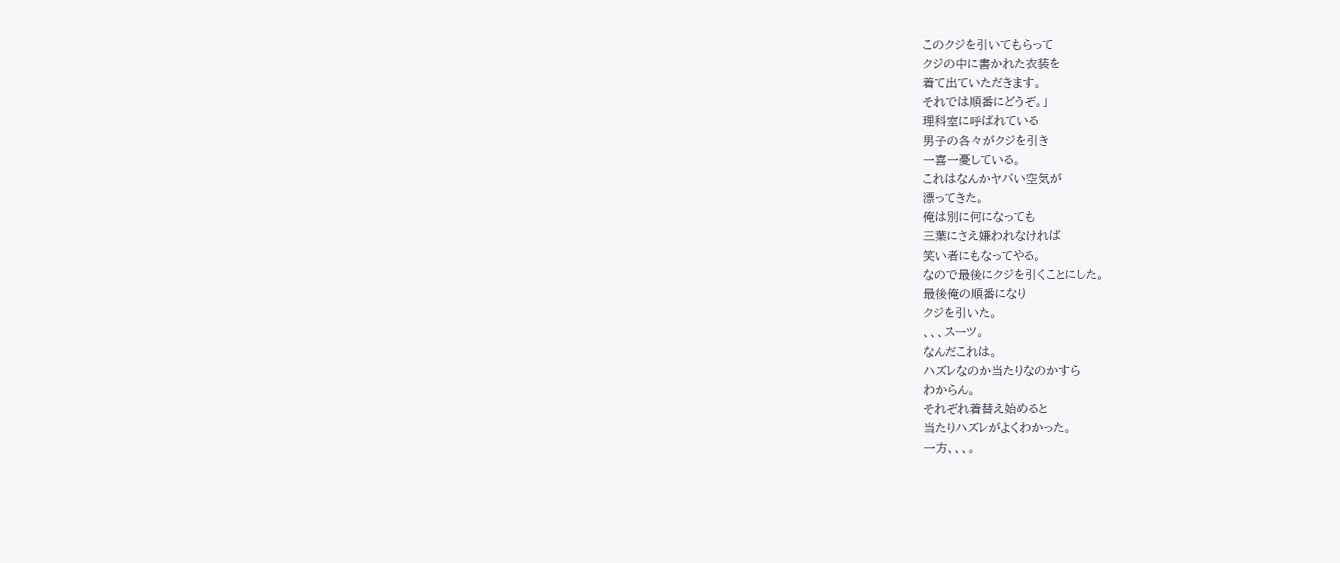このクジを引いてもらって
クジの中に書かれた衣装を
着て出ていただきます。
それでは順番にどうぞ。」
理科室に呼ばれている
男子の各々がクジを引き
一喜一憂している。
これはなんかヤバい空気が
漂ってきた。
俺は別に何になっても
三葉にさえ嫌われなければ
笑い者にもなってやる。
なので最後にクジを引くことにした。
最後俺の順番になり
クジを引いた。
、、、スーツ。
なんだこれは。
ハズレなのか当たりなのかすら
わからん。
それぞれ着替え始めると
当たりハズレがよくわかった。
一方、、、。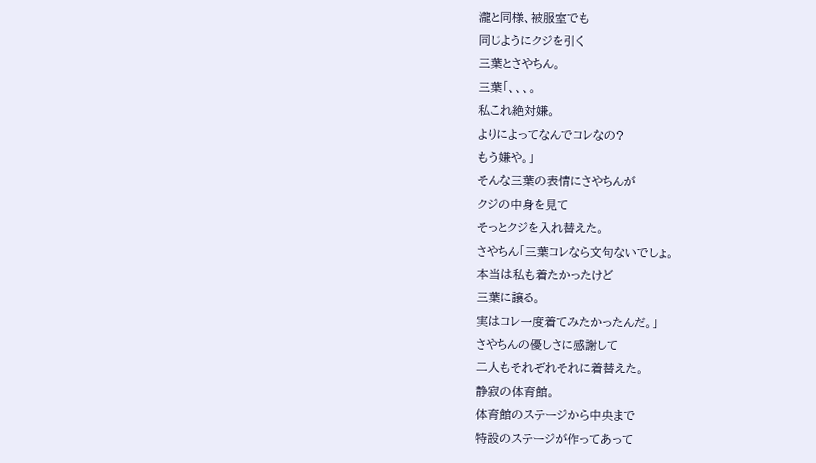瀧と同様、被服室でも
同じようにクジを引く
三葉とさやちん。
三葉「、、、。
私これ絶対嫌。
よりによってなんでコレなの?
もう嫌や。」
そんな三葉の表情にさやちんが
クジの中身を見て
そっとクジを入れ替えた。
さやちん「三葉コレなら文句ないでしょ。
本当は私も着たかったけど
三葉に譲る。
実はコレ一度着てみたかったんだ。」
さやちんの優しさに感謝して
二人もそれぞれそれに着替えた。
静寂の体育館。
体育館のステージから中央まで
特設のステージが作ってあって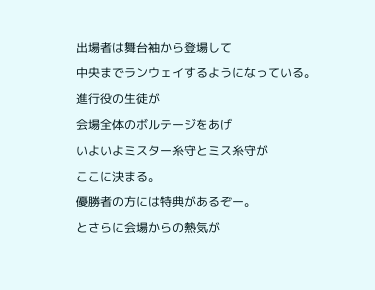出場者は舞台袖から登場して
中央までランウェイするようになっている。
進行役の生徒が
会場全体のボルテージをあげ
いよいよミスター糸守とミス糸守が
ここに決まる。
優勝者の方には特典があるぞー。
とさらに会場からの熱気が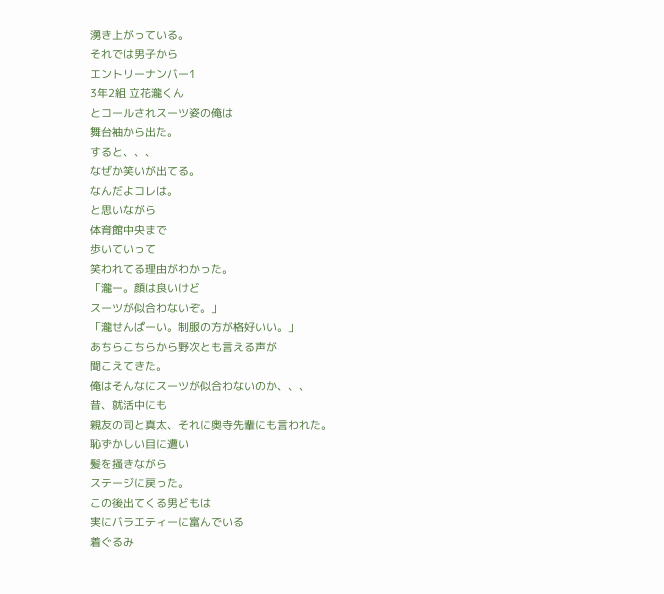湧き上がっている。
それでは男子から
エントリーナンバー1
3年2組 立花瀧くん
とコールされスーツ姿の俺は
舞台袖から出た。
すると、、、
なぜか笑いが出てる。
なんだよコレは。
と思いながら
体育館中央まで
歩いていって
笑われてる理由がわかった。
「瀧ー。顔は良いけど
スーツが似合わないぞ。」
「瀧せんぱーい。制服の方が格好いい。」
あちらこちらから野次とも言える声が
聞こえてきた。
俺はそんなにスーツが似合わないのか、、、
昔、就活中にも
親友の司と真太、それに奥寺先輩にも言われた。
恥ずかしい目に遭い
髪を掻きながら
ステージに戻った。
この後出てくる男どもは
実にバラエティーに富んでいる
着ぐるみ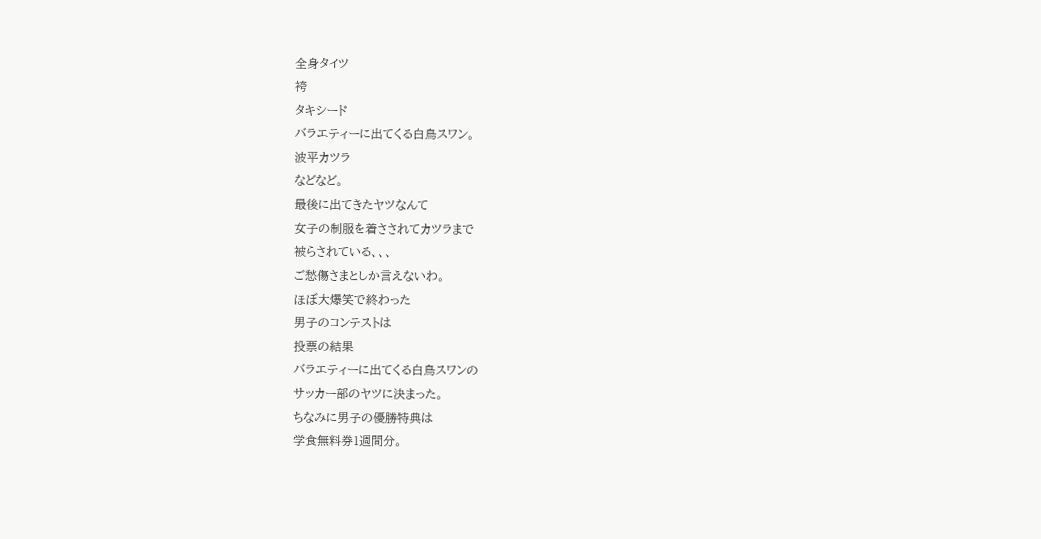全身タイツ
袴
タキシード
バラエティーに出てくる白鳥スワン。
波平カツラ
などなど。
最後に出てきたヤツなんて
女子の制服を着さされてカツラまで
被らされている、、、
ご愁傷さまとしか言えないわ。
ほぼ大爆笑で終わった
男子のコンテストは
投票の結果
バラエティーに出てくる白鳥スワンの
サッカー部のヤツに決まった。
ちなみに男子の優勝特典は
学食無料券1週間分。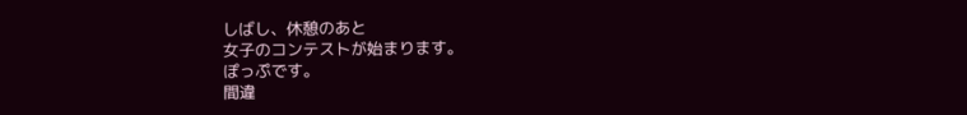しばし、休憩のあと
女子のコンテストが始まります。
ぽっぷです。
間違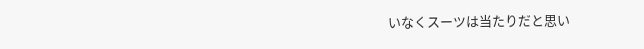いなくスーツは当たりだと思い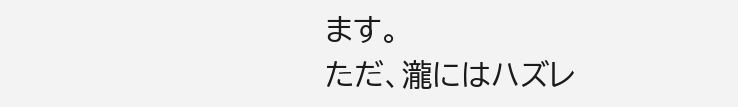ます。
ただ、瀧にはハズレ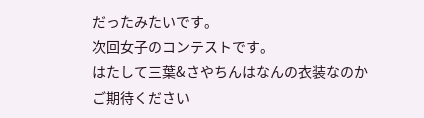だったみたいです。
次回女子のコンテストです。
はたして三葉&さやちんはなんの衣装なのか
ご期待ください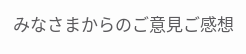みなさまからのご意見ご感想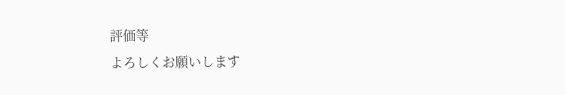評価等
よろしくお願いします